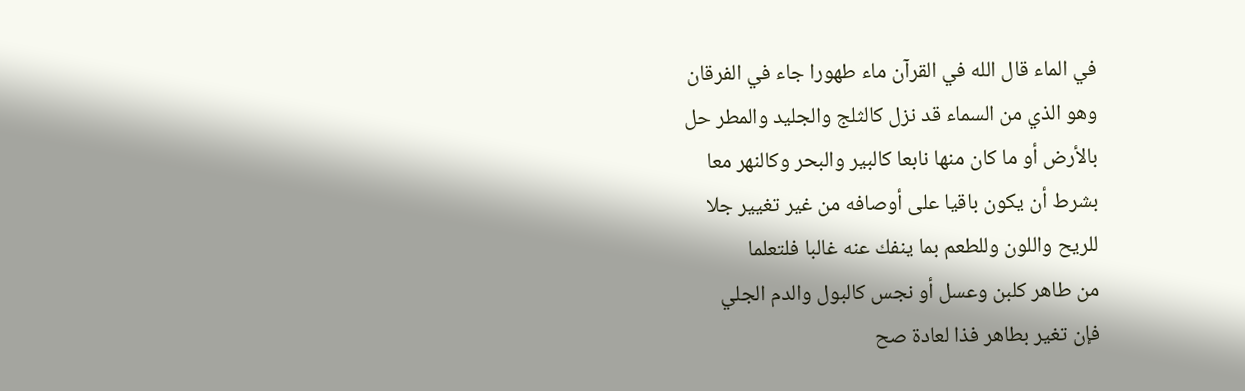في الماء قال الله في القرآن ماء طهورا جاء في الفرقان
وهو الذي من السماء قد نزل كالثلج والجليد والمطر حل
بالأرض أو ما كان منها نابعا كالبير والبحر وكالنهر معا
بشرط أن يكون باقيا على أوصافه من غير تغيير جلا
للريح واللون وللطعم بما ينفك عنه غالبا فلتعلما
من طاهر كلبن وعسل أو نجس كالبول والدم الجلي
فإن تغير بطاهر فذا لعادة صح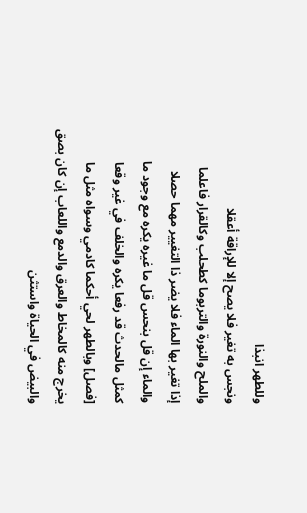وللطهر انبذا
ونجس به تغير فلا يصح إلا للإراقة أعقلا
والملح والنورة والتربوما كطحلب وكالقرار فاعلما
إذا تغير بها الماء فلا يضر ذا التغيير مهما حصلا
والماء إن قل بنحس قل ما غيره يكره مع وجود ما
كمثل مالحدث قد رفعا يكره والخلف في غير وقعا
[فصل] وبالطهر لحي أحكما كادمي وسواه مثل ما
يخرج منه كالمخاط والعرق والدمع واللعاب إن كان بصق
والبيض في الحياة واستثن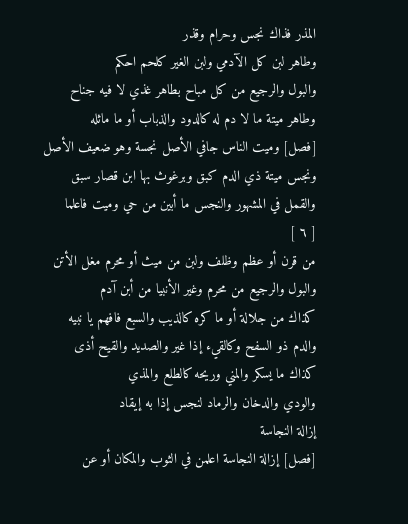المذر فذاك نجس وحرام وقذر
وطاهر لبن كل الآدمي ولبن الغير كلحم احكم
والبول والرجيع من كل مباح بطاهر غذي لا فيه جناح
وطاهر ميتة ما لا دم له كالدود والذباب أو ما ماثله
[فصل] وميت الناس جافي الأصل نجسة وهو ضعيف الأصل
ونجس ميتة ذي الدم كبق وبرغوث بها ابن قصار سبق
والقمل في المشهور والنجس ما أبين من حي وميت فاعلما
[ ٦ ]
من قرن أو عظم وظلف ولبن من ميث أو محرم مغل الأتن
والبول والرجيع من محرم وغير الأنبيا من أبن آدم
كذاك من جلالة أو ما كره كالذيب والسبع فافهم يا نبيه
والدم ذو السفح وكالقيء إذا غير والصديد والقيح أذى
كذاك ما يسكر والمني وريحه كالطلع والمذي
والودي والدخان والرماد لنجس إذا به إيقاد
إزالة النجاسة
[فصل] إزالة النجاسة اعلمن في الثوب والمكان أو عن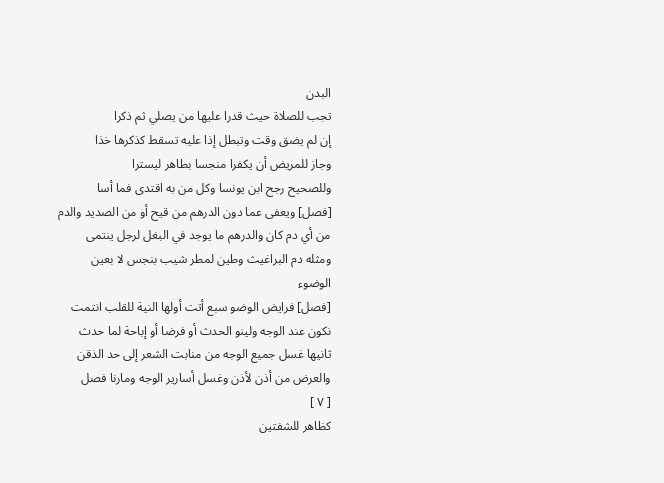البدن
تجب للصلاة حيث قدرا عليها من يصلي ثم ذكرا
إن لم يضق وقت وتبطل إذا عليه تسقط كذكرها خذا
وجاز للمريض أن يكفرا منجسا بطاهر ليسترا
وللصحيح رجح ابن يونسا وكل من به اقتدى فما أسا
[فصل] ويعفى عما دون الدرهم من قيح أو من الصديد والدم
من أي دم كان والدرهم ما يوجد في البغل لرجل ينتمى
ومثله دم البراغيث وطين لمطر شيب بنجس لا بعين
الوضوء
[فصل] فرايض الوضو سبع أتت أولها النية للقلب انتمت
نكون عند الوجه ولينو الحدث أو فرضا أو إباحة لما حدث
ثانيها غسل جميع الوجه من منابت الشعر إلى حد الذقن
والعرض من أذن لأذن وغسل أسارير الوجه ومارنا فصل
[ ٧ ]
كظاهر للشفتين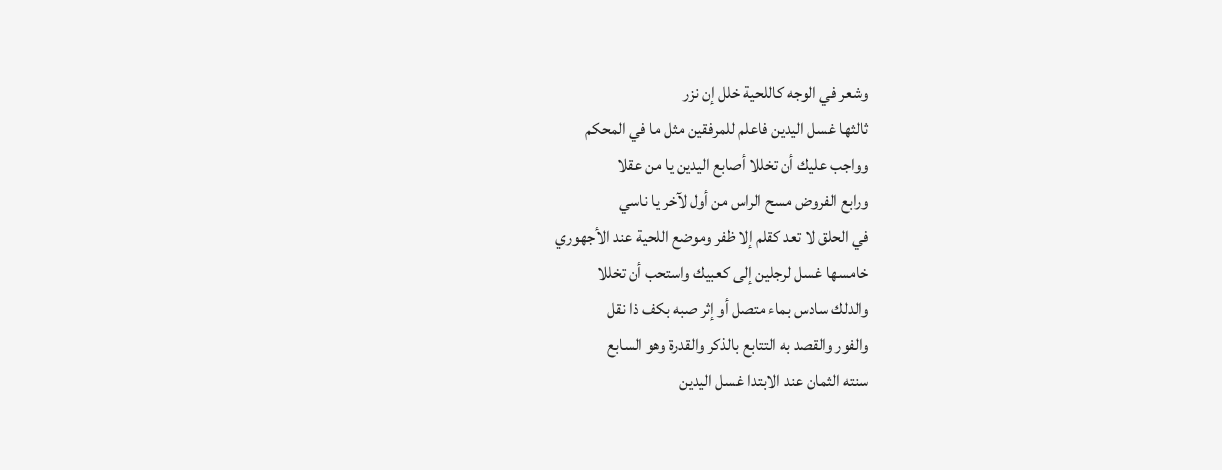وشعر في الوجه كاللحية خلل إن نزر
ثالثها غسل اليدين فاعلم للمرفقين مثل ما في المحكم
وواجب عليك أن تخللا أصابع اليدين يا من عقلا
ورابع الفروض مسح الراس من أول لآخر يا ناسي
في الحلق لا تعد كقلم إلا ظفر وموضع اللحية عند الأجهوري
خامسها غسل لرجلين إلى كعبيك واستحب أن تخللا
والدلك سادس بماء متصل أو إثر صبه بكف ذا نقل
والفور والقصد به التتابع بالذكر والقدرة وهو السابع
سنته الثمان عند الابتدا غسل اليدين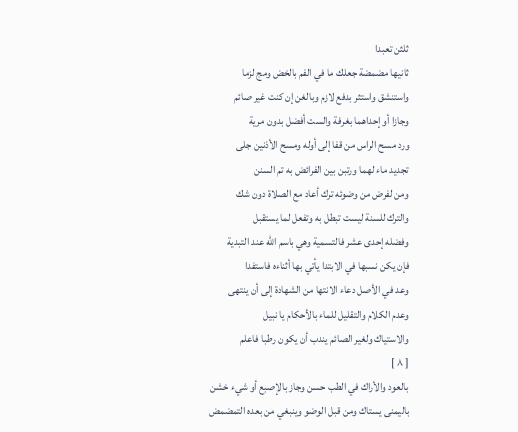ثلثن تعبدا
ثانيها مضمضة جعلك ما في الفم بالخض ومج لزما
واستنشق واستثر بدفع لازم وبالغن إن كنت غير صائم
وجازا أو إحداهما بغرفة والست أفضل بدون مرية
ورد مسح الراس من قفا إلى أوله ومسح الأذنين جلى
تجديد ماء لهما ورتبن بين الفرائض به تم السنن
ومن لفرض من وضوئه ترك أعاد مع الصلاة دون شك
والترك للسنة ليست تبطل به وتفعل لما يستقبل
وفضله إحدى عشر فالتسمية وهي باسم الله عند التبدية
فإن يكن نسبها في الابتدا يأتي بها أثناءه فاستفدا
وعد في الأصل دعاء الانتها من الشهادة إلى أن ينتهى
وعدم الكلام والتقليل للماء بالأحكام يا نبيل
والاستياك ولغير الصائم يندب أن يكون رطبا فاعلم
[ ٨ ]
بالعود والأراك في الطب حسن وجاز بالإصبع أو شيء خشن
باليمنى يستاك ومن قبل الوضو وينبغي من بعده التمضمض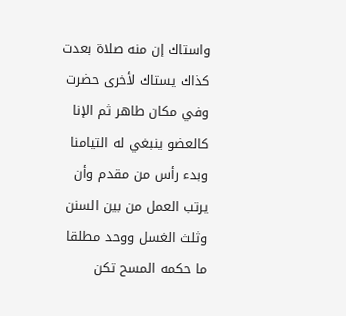واستاك إن منه صلاة بعدت كذاك يستاك لأخرى حضرت
وفي مكان طاهر ثم الإنا كالعضو ينبغي له التيامنا
وبدء رأس من مقدم وأن يرتب العمل من بين السنن
وثلث الغسل ووحد مطلقا ما حكمه المسح تكن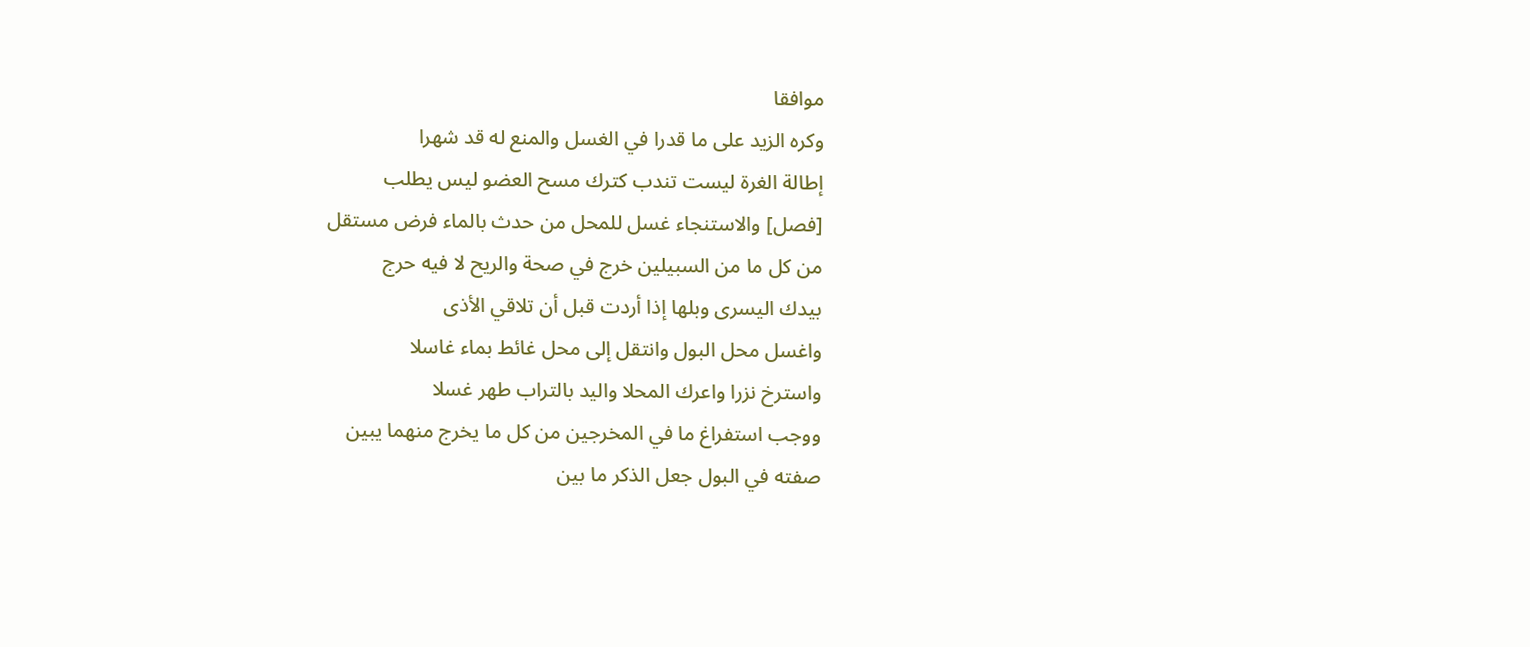موافقا
وكره الزيد على ما قدرا في الغسل والمنع له قد شهرا
إطالة الغرة ليست تندب كترك مسح العضو ليس يطلب
[فصل] والاستنجاء غسل للمحل من حدث بالماء فرض مستقل
من كل ما من السبيلين خرج في صحة والريح لا فيه حرج
بيدك اليسرى وبلها إذا أردت قبل أن تلاقي الأذى
واغسل محل البول وانتقل إلى محل غائط بماء غاسلا
واسترخ نزرا واعرك المحلا واليد بالتراب طهر غسلا
ووجب استفراغ ما في المخرجين من كل ما يخرج منهما يبين
صفته في البول جعل الذكر ما بين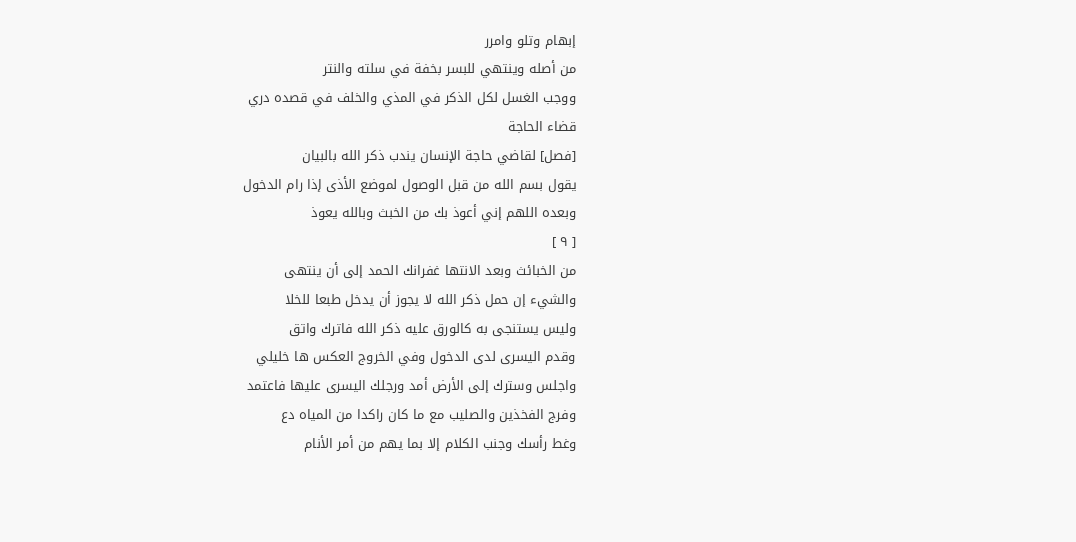إبهام وتلو وامرر
من أصله وينتهي للبسر بخفة في سلته والنتر
ووجب الغسل لكل الذكر في المذي والخلف في قصده دري
قضاء الحاجة
[فصل] لقاضي حاجة الإنسان يندب ذكر الله بالبيان
يقول بسم الله من قبل الوصول لموضع الأذى إذا رام الدخول
وبعده اللهم إني أعوذ بك من الخبث وبالله يعوذ
[ ٩ ]
من الخبائث وبعد الانتها غفرانك الحمد إلى أن ينتهى
والشيء إن حمل ذكر الله لا يجوز أن يدخل طبعا للخلا
وليس يستنجى به كالورق عليه ذكر الله فاترك واتق
وقدم اليسرى لدى الدخول وفي الخروج العكس ها خليلي
واجلس وسترك إلى الأرض أمد ورجلك اليسرى عليها فاعتمد
وفرج الفخذين والصليب مع ما كان راكدا من المياه دع
وغط رأسك وجنب الكلام إلا بما يهم من أمر الأنام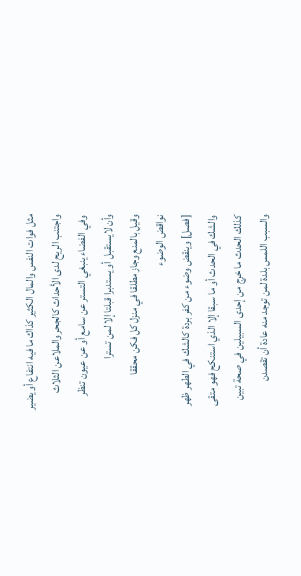مثل فوات النفس والمال الكثير كذاك ما فيه انتفاع أو يضير
واجتنب الريح لدى الأحداث كالجحر والملاعن الثلاث
وفي الفضاء ينبغي التستر عن سامع أو عن عيون تنظر
وأن لايستقبل أو يستدبرا قبلتا إلا لمن تسترا
وقيل بالمنع وجاز مطلقا في منزل كل فكن محققا
نواقض الوضوء
[فصل] وينقض وضوء من كفر بردة كالشك في الطهر ظهر
والشك في الحدث أو ما سبقا إلا الذي استنكح فهو متقى
كذلك الحدث ما خرج من إحدى السبيلين في صحة تبين
والسبب اللمس بلدة لمن توجد منه عادة أن تقصدن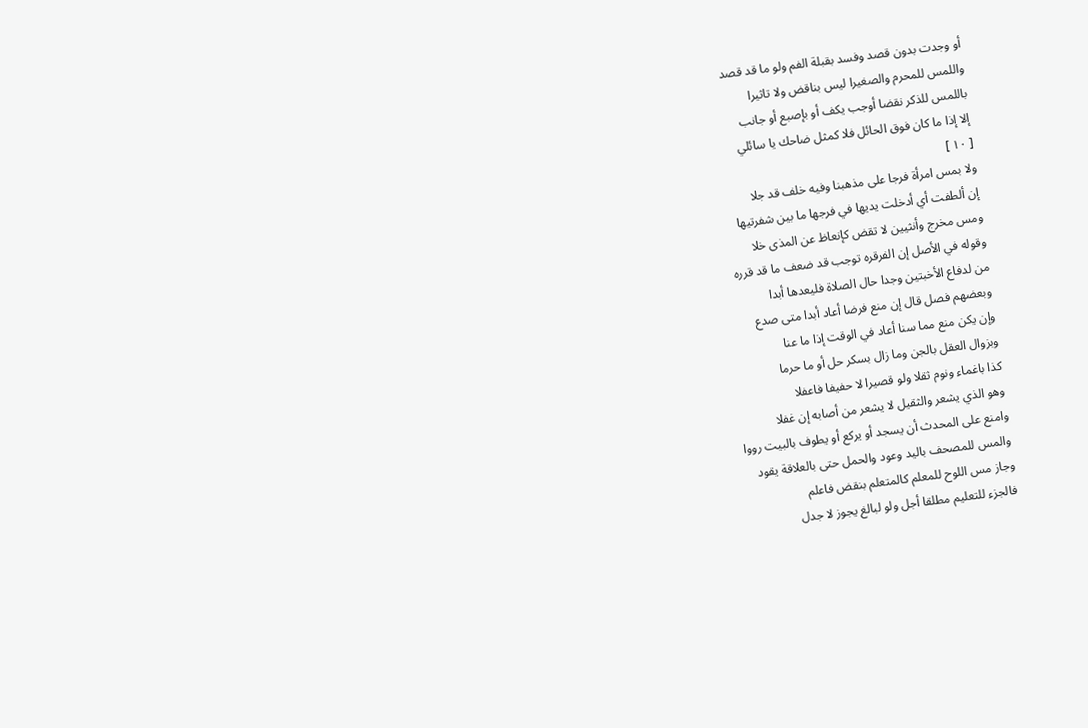أو وجدت بدون قصد وفسد بقبلة الفم ولو ما قد قصد
واللمس للمحرم والصغيرا ليس بناقض ولا تاثيرا
باللمس للذكر نقضا أوجب يكف أو بإصبع أو جانب
إلا إذا ما كان فوق الحائل فلا كمثل ضاحك يا سائلي
[ ١٠ ]
ولا بمس امرأة فرجا على مذهبنا وفيه خلف قد جلا
إن ألطفت أي أدخلت يديها في فرجها ما بين شفرتيها
ومس مخرج وأنثيين لا تقض كإنعاظ عن المذى خلا
وقوله في الأصل إن الفرقره توجب قد ضعف ما قد قرره
من لدفاع الأخبتين وجدا حال الصلاة فليعدها أبدا
وبعضهم فصل قال إن منع فرضا أعاد أبدا متى صدع
وإن يكن منع مما سنا أعاد في الوقت إذا ما عنا
وبزوال العقل بالجن وما زال بسكر حل أو ما حرما
كذا باغماء ونوم ثقلا ولو قصيرا لا حفيفا فاعفلا
وهو الذي يشعر والثقيل لا يشعر من أصابه إن غفلا
وامنع على المحدث أن يسجد أو يركع أو يطوف بالبيت رووا
والمس للمصحف باليد وعود والحمل حتى بالعلاقة يقود
وجاز مس اللوح للمعلم كالمتعلم بنقض فاعلم
فالجزء للتعليم مطلقا أجل ولو لبالغ يجوز لا جدل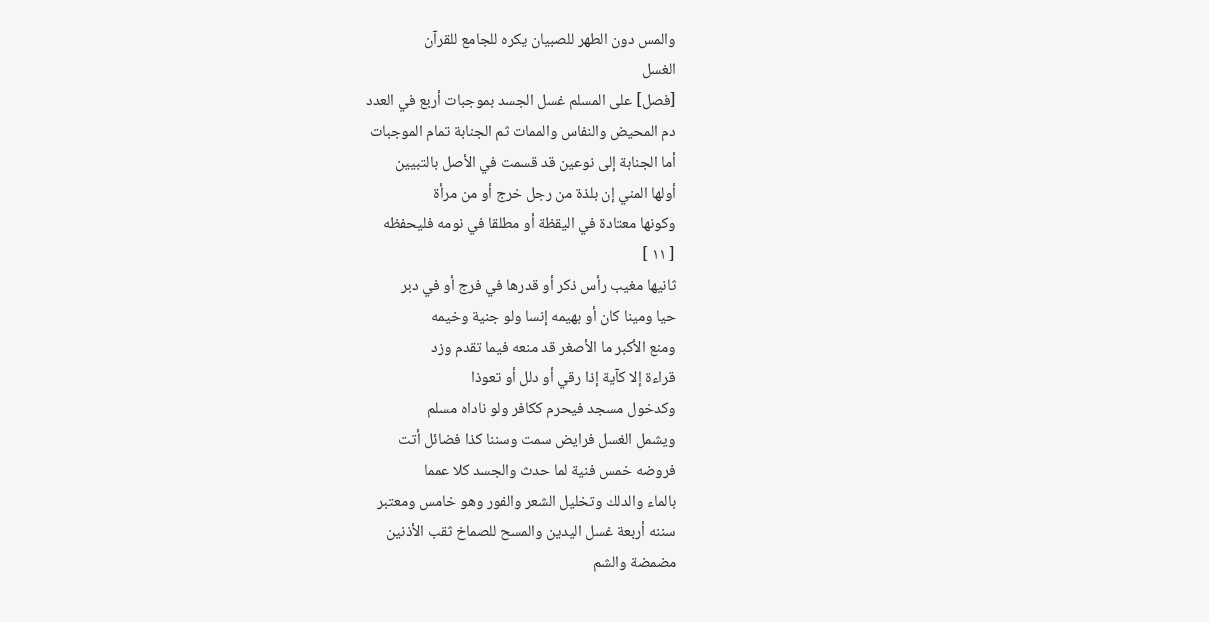والمس دون الطهر للصبيان يكره للجامع للقرآن
الغسل
[فصل] على المسلم غسل الجسد بموجبات أربع في العدد
دم المحيض والنفاس والممات ثم الجنابة تمام الموجبات
أما الجنابة إلى نوعين قد قسمت في الأصل بالتبيين
أولها المني إن بلذة من رجل خرج أو من مرأة
وكونها معتادة في اليقظة أو مطلقا في نومه فليحفظه
[ ١١ ]
ثانيها مغيب رأس ذكر أو قدرها في فرج أو في دبر
حيا ومينا كان أو بهيمه إنسا ولو جنية وخيمه
ومنع الأكبر ما الأصغر قد منعه فيما تقدم وزد
قراءة إلا كآية إذا رقي أو دلل أو تعوذا
وكدخول مسجد فيحرم ككافر ولو ناداه مسلم
ويشمل الغسل فرايض سمت وسننا كذا فضائل أتت
فروضه خمس فنية لما حدث والجسد كلا عمما
بالماء والدلك وتخليل الشعر والفور وهو خامس ومعتبر
سننه أربعة غسل اليدين والمسح للصماخ ثقب الأذنين
مضمضة والشم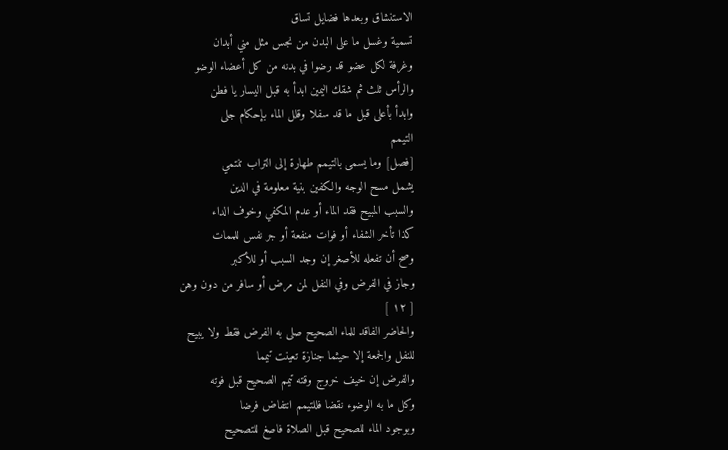الاستنشاق وبعدها فضايل تساق
تسمية وغسل ما على البدن من نجس مثل مني أبدان
وغرفة لكل عضو قد رضوا في بدنه من كل أعضاء الوضو
والرأس ثلث ثم شقك اليمين ابدأ به قبل اليسار يا فطن
وابدأ بأعلى قبل ما قد سفلا وقلل الماء بإحكام جلى
التيمم
[فصل] وما يسمى بالتيمم طهارة إلى التراب تنتمي
يشمل مسح الوجه والكفين بنية معلومة في الدين
والسبب المبيح فقد الماء أو عدم المكفي وخوف الداء
كذا تأخر الشفاء أو فوات منفعة أو جر نفس للممات
وصح أن تفعله للأصغر إن وجد السبب أو للأكبر
وجاز في الفرض وفي النفل لمن مرض أو سافر من دون وهن
[ ١٢ ]
والحاضر الفاقد للماء الصحيح صلى به الفرض فقط ولا يبيح
للنفل والجمعة إلا حيثما جنازة تعينت تيمما
والفرض إن خيف خروج وقته تيمم الصحيح قبل فوته
وكل ما به الوضوء نقضا فللتيمم انتفاض فرضا
وبوجود الماء للصحيح قبل الصلاة فاصغ للتصحيح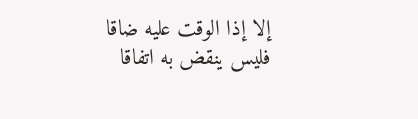إلا إذا الوقت عليه ضاقا فليس ينقض به اتفاقا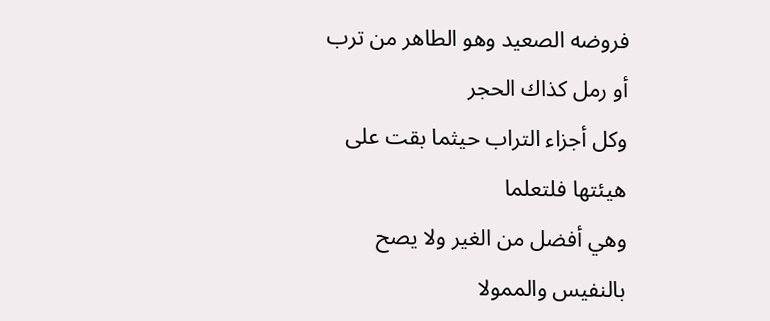فروضه الصعيد وهو الطاهر من ترب أو رمل كذاك الحجر
وكل أجزاء التراب حيثما بقت على هيئتها فلتعلما
وهي أفضل من الغير ولا يصح بالنفيس والممولا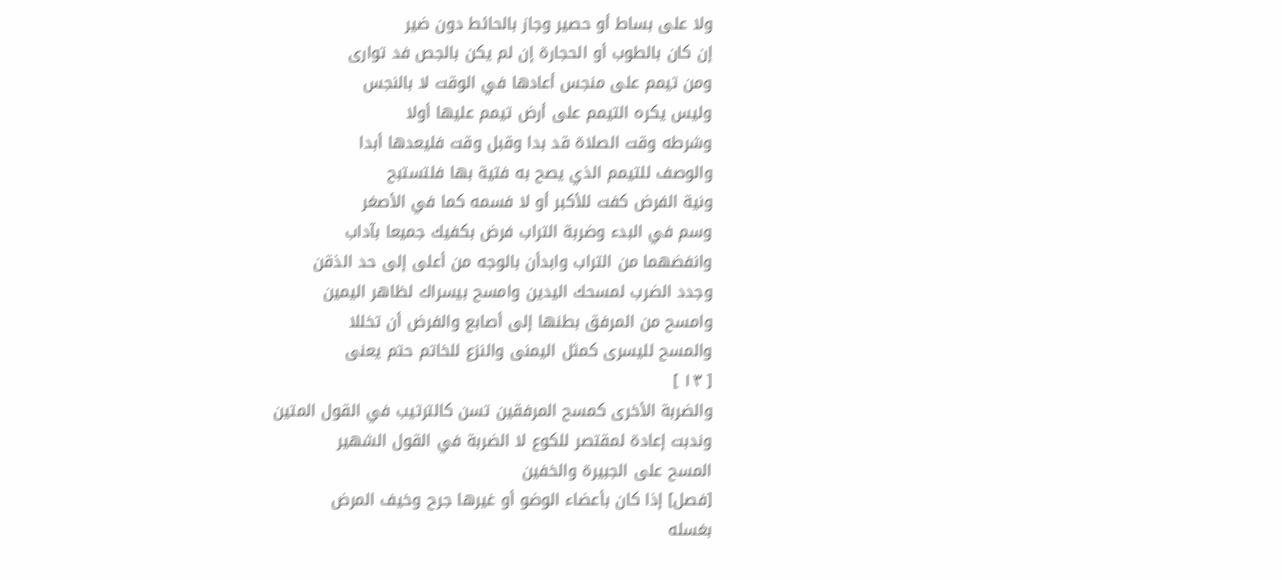ولا على بساط أو حصير وجاز بالحائط دون ضير
إن كان بالطوب أو الحجارة إن لم يكن بالجص فد توارى
ومن تيمم على منجس أعادها في الوقت لا بالنجس
وليس يكره التيمم على أرض تيمم عليها أولا
وشرطه وقت الصلاة قد بدا وقبل وقت فليعدها أبدا
والوصف للتيمم الذي يصح به فتية بها فلتستبح
ونية الفرض كفت للأكبر أو لا فسمه كما في الأصغر
وسم في البدء وضربة التراب فرض بكفيك جميعا بآداب
وانفضهما من التراب وابدأن بالوجه من أعلى إلى حد الذقن
وجدد الضرب لمسحك اليدين وامسح بيسراك لظاهر اليمين
وامسح من المرفق بطنها إلى أصابع والفرض أن تخللا
والمسح لليسرى كمثل اليمنى والنزع للخاتم حتم يعنى
[ ١٣ ]
والضربة الأخرى كمسح المرفقين تسن كالترتيب في القول المتين
وندبت إعادة لمقتصر للكوع لا الضربة في القول الشهير
المسح على الجبيرة والخفين
[فصل] إذا كان بأعضاء الوضو أو غيرها جرح وخيف المرض
بغسله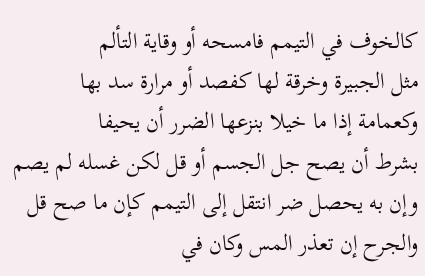كالخوف في التيمم فامسحه أو وقاية التألم
مثل الجبيرة وخرقة لها كفصد أو مرارة سد بها
وكعمامة إذا ما خيلا بنزعها الضرر أن يحيفا
بشرط أن يصح جل الجسم أو قل لكن غسله لم يصم
وإن به يحصل ضر انتقل إلى التيمم كإن ما صح قل
والجرح إن تعذر المس وكان في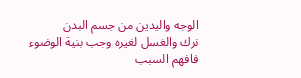الوجه واليدين من جسم البدن
نرك والغسل لغيره وجب بنية الوضوء فافهم السبب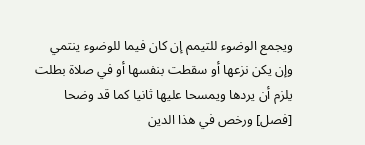ويجمع الوضوء للتيمم إن كان فيما للوضوء ينتمي
وإن يكن نزعها أو سقطت بنفسها أو في صلاة بطلت
يلزم أن يردها ويمسحا عليها ثانيا كما قد وضحا
[فصل] ورخص في هذا الدين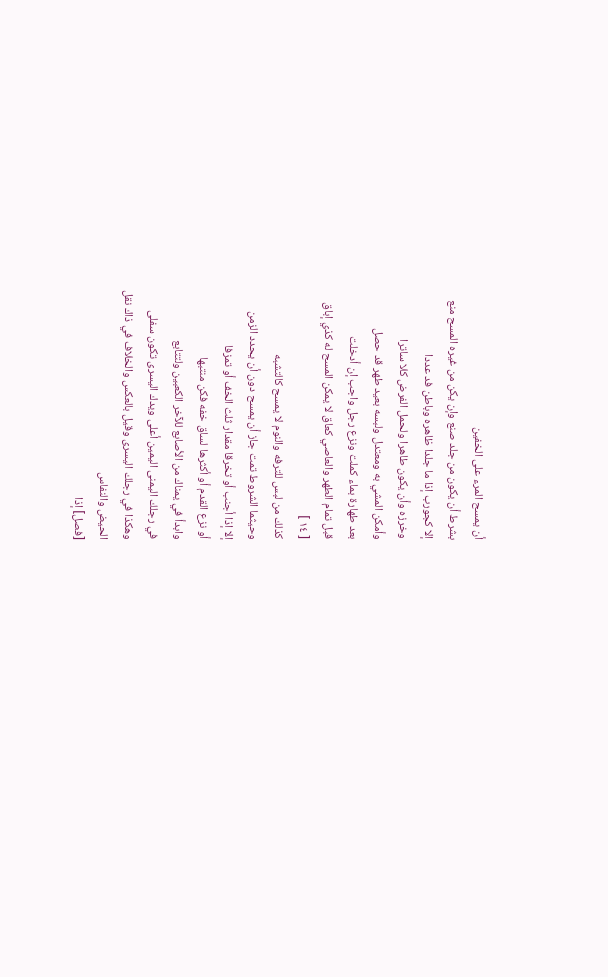أن يمسح المرء على الخفين
بشرط أن يكون من جلد صنع وإن يكن من غيره المسح منع
إلا كجورب إذا ما جلدا ظاهره وباطن فد عددا
وخرزه وأن يكون طاهرا ولحمل الفرض كلا ساترا
وأمكن المشي به ومعتدل ولبسه بعيد طهر قد حصل
بعد طهارة بماء كملت ونزع رجل واجب إن أدخلت
قبل تمام الطهر والعاصي كعاق لا يمكن المسح له كذي إباق
[ ١٤ ]
كذلك من لبس للترفه والنوم لا يمسح كالتشبه
وحيثما الشروط تمت جاز أن يمسح دون أن يحدد الزمن
إلا إذا أجنب أو تخرقا مقدار ثلث الخف أو تمزفا
أو نزع القدم أو أكثرها لساق خفه فكن منتبها
وابدأ في يمناك من الأصابع للآخر الكعبين ولتتابع
في رجلك اليمنى اليمين أعلى ويدك اليسرى تكون سفلى
وهكذا في رجلك اليسرى وقيل بالعكس والخلاف في ذاك نقل
الحيض والنفاس
[فصل] إذا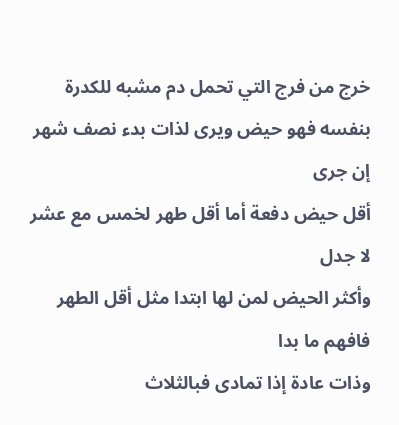خرج من فرج التي تحمل دم مشبه للكدرة
بنفسه فهو حيض ويرى لذات بدء نصف شهر إن جرى
أقل حيض دفعة أما أقل طهر لخمس مع عشر لا جدل
وأكثر الحيض لمن لها ابتدا مثل أقل الطهر فافهم ما بدا
وذات عادة إذا تمادى فبالثلاث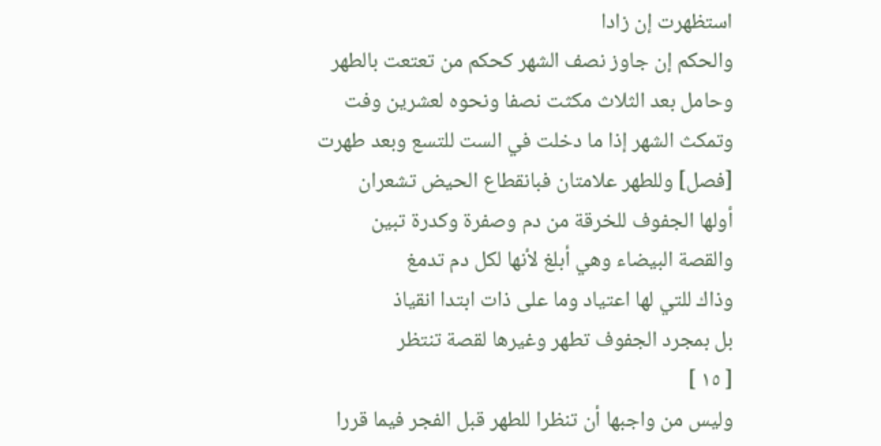استظهرت إن زادا
والحكم إن جاوز نصف الشهر كحكم من تعتعت بالطهر
وحامل بعد الثلاث مكثت نصفا ونحوه لعشرين وفت
وتمكث الشهر إذا ما دخلت في الست للتسع وبعد طهرت
[فصل] وللطهر علامتان فبانقطاع الحيض تشعران
أولها الجفوف للخرقة من دم وصفرة وكدرة تبين
والقصة البيضاء وهي أبلغ لأنها لكل دم تدمغ
وذاك للتي لها اعتياد وما على ذات ابتدا انقياذ
بل بمجرد الجفوف تطهر وغيرها لقصة تنتظر
[ ١٥ ]
وليس من واجبها أن تنظرا للطهر قبل الفجر فيما قررا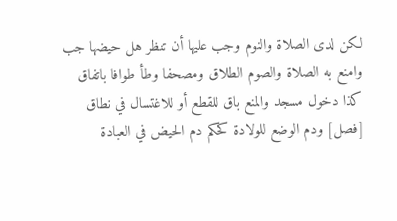لكن لدى الصلاة والنوم وجب عليها أن تنظر هل حيضها جب
وامنع به الصلاة والصوم الطلاق ومصحفا وطأ طوافا باتفاق
كذا دخول مسجد والمنع باق للقطع أو للاغتسال في نطاق
[فصل] ودم الوضع للولادة كحكم دم الحيض في العبادة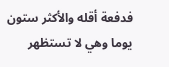فدفعة أقله والأكثر ستون يوما وهي لا تستظهر